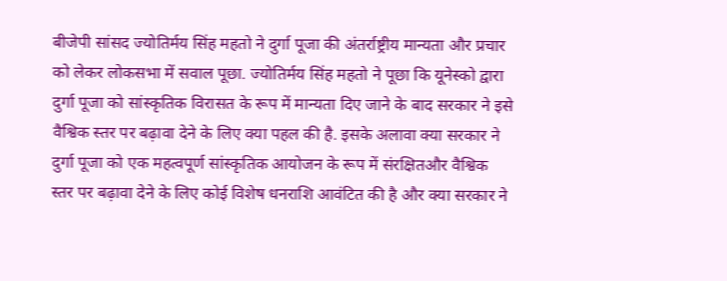बीजेपी सांसद ज्योतिर्मय सिंह महतो ने दुर्गा पूजा की अंतर्राष्ट्रीय मान्यता और प्रचार को लेकर लोकसभा में सवाल पूछा. ज्योतिर्मय सिंह महतो ने पूछा कि यूनेस्को द्वारा दुर्गा पूजा को सांस्कृतिक विरासत के रूप में मान्यता दिए जाने के बाद सरकार ने इसे वैश्विक स्तर पर बढ़ावा देने के लिए क्या पहल की है. इसके अलावा क्या सरकार ने दुर्गा पूजा को एक महत्वपूर्ण सांस्कृतिक आयोजन के रूप में संरक्षितऔर वैश्विक स्तर पर बढ़ावा देने के लिए कोई विशेष धनराशि आवंटित की है और क्या सरकार ने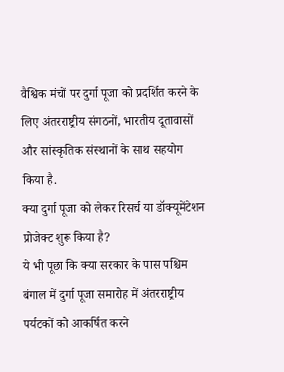वैश्विक मंचों पर दुर्गा पूजा को प्रदर्शित करने के लिए अंतरराष्ट्रीय संगठनों, भारतीय दूतावासों और सांस्कृतिक संस्थानों के साथ सहयोग किया है.
क्या दुर्गा पूजा को लेकर रिसर्च या डॉक्यूमेंटेशन प्रोजेक्ट शुरू किया है?
ये भी पूछा कि क्या सरकार के पास पश्चिम बंगाल में दुर्गा पूजा समारोह में अंतरराष्ट्रीय पर्यटकों को आकर्षित करने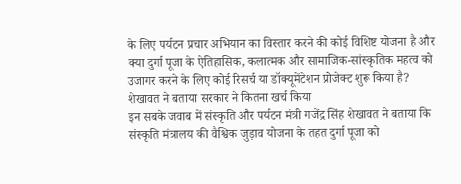के लिए पर्यटन प्रचार अभियान का विस्तार करने की कोई विशिष्ट योजना है और क्या दुर्गा पूजा के ऐतिहासिक, कलात्मक और सामाजिक-सांस्कृतिक महत्व को उजागर करने के लिए कोई रिसर्च या डॉक्यूमेंटेशन प्रोजेक्ट शुरू किया है?
शेखावत ने बताया सरकार ने कितना खर्च किया
इन सबके जवाब में संस्कृति और पर्यटन मंत्री गजेंद्र सिंह शेखावत ने बताया कि संस्कृति मंत्रालय की वैश्विक जुड़ाव योजना के तहत दुर्गा पूजा को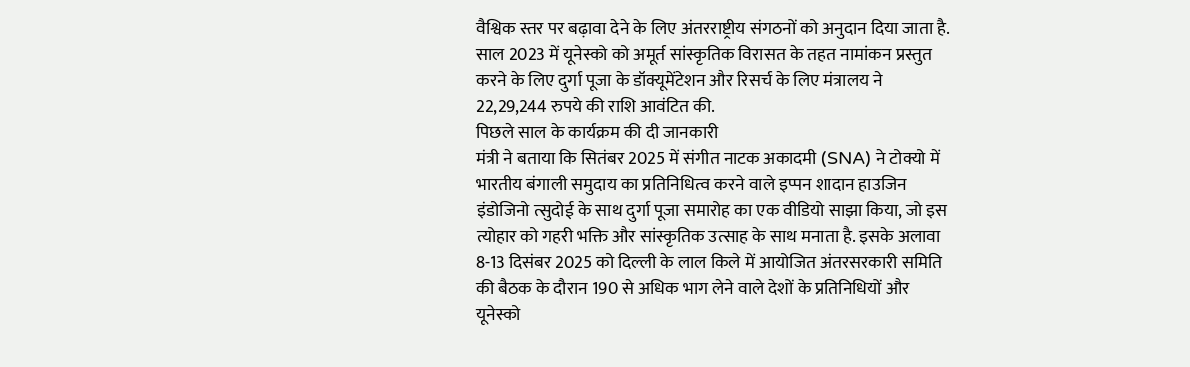वैश्विक स्तर पर बढ़ावा देने के लिए अंतरराष्ट्रीय संगठनों को अनुदान दिया जाता है. साल 2023 में यूनेस्को को अमूर्त सांस्कृतिक विरासत के तहत नामांकन प्रस्तुत करने के लिए दुर्गा पूजा के डॉक्यूमेंटेशन और रिसर्च के लिए मंत्रालय ने 22,29,244 रुपये की राशि आवंटित की.
पिछले साल के कार्यक्रम की दी जानकारी
मंत्री ने बताया कि सितंबर 2025 में संगीत नाटक अकादमी (SNA) ने टोक्यो में भारतीय बंगाली समुदाय का प्रतिनिधित्व करने वाले इप्पन शादान हाउजिन इंडोजिनो त्सुदोई के साथ दुर्गा पूजा समारोह का एक वीडियो साझा किया, जो इस त्योहार को गहरी भक्ति और सांस्कृतिक उत्साह के साथ मनाता है. इसके अलावा 8-13 दिसंबर 2025 को दिल्ली के लाल किले में आयोजित अंतरसरकारी समिति की बैठक के दौरान 190 से अधिक भाग लेने वाले देशों के प्रतिनिधियों और यूनेस्को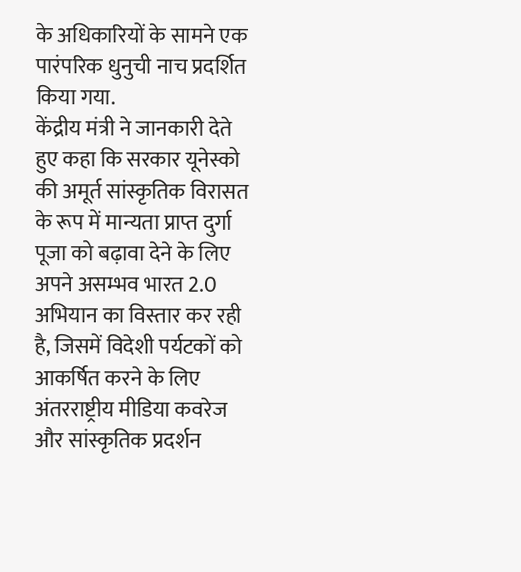के अधिकारियों के सामने एक पारंपरिक धुनुची नाच प्रदर्शित किया गया.
केंद्रीय मंत्री ने जानकारी देते हुए कहा कि सरकार यूनेस्को की अमूर्त सांस्कृतिक विरासत के रूप में मान्यता प्राप्त दुर्गा पूजा को बढ़ावा देने के लिए अपने असम्भव भारत 2.0 अभियान का विस्तार कर रही है, जिसमें विदेशी पर्यटकों को आकर्षित करने के लिए अंतरराष्ट्रीय मीडिया कवरेज और सांस्कृतिक प्रदर्शन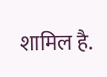शामिल है.